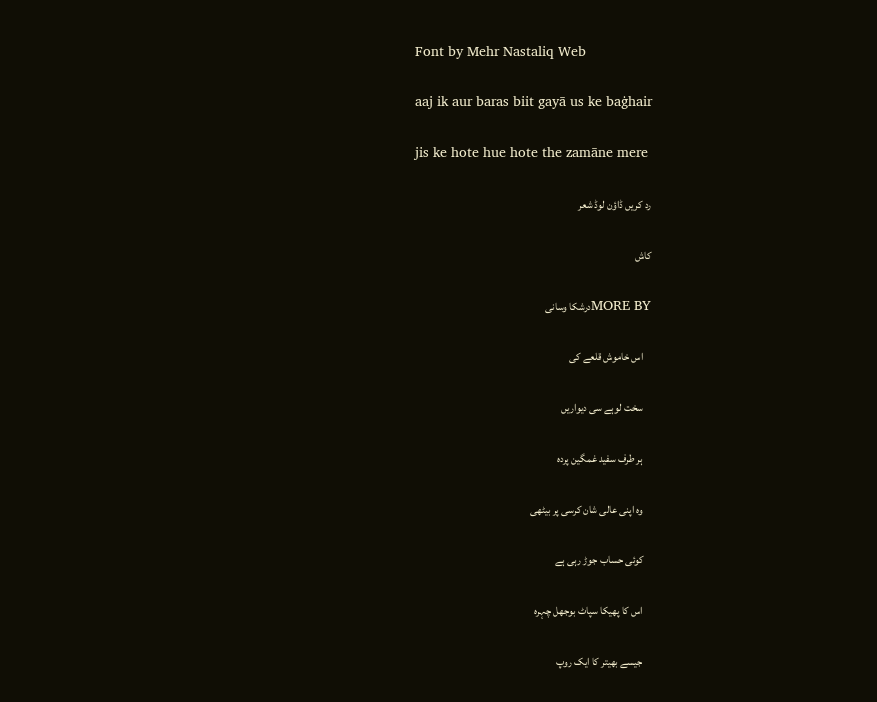Font by Mehr Nastaliq Web

aaj ik aur baras biit gayā us ke baġhair

jis ke hote hue hote the zamāne mere

رد کریں ڈاؤن لوڈ شعر

کاش

MORE BYدرشکا وسانی

    اس خاموش قلعے کی

    سخت لوہے سی دیواریں

    ہر طرف سفید غمگین پردہ

    وہ اپنی عالی شان کرسی پر بیٹھی

    کوئی حساب جوڑ رہی ہے

    اس کا پھیکا سپاٹ بوجھل چہرہ

    جیسے بھیتر کا ایک روپ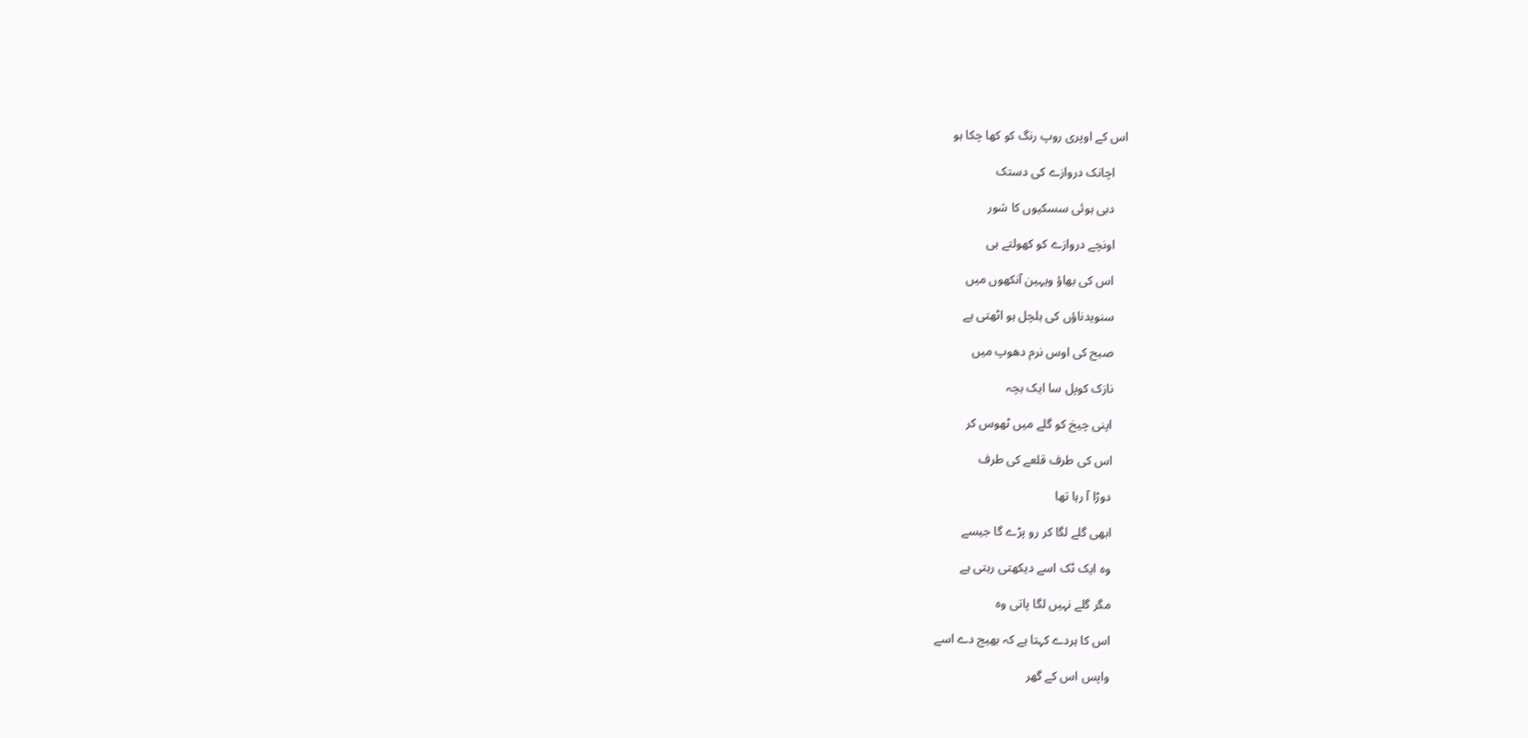اس کے اوپری روپ رنگ کو کھا چکا ہو

    اچانک دروازے کی دستک

    دبی ہوئی سسکیوں کا شور

    اونچے دروازے کو کھولتے ہی

    اس کی بھاؤ ویہین آنکھوں میں

    سنویدناؤں کی ہلچل ہو اٹھتی ہے

    صبح کی اوس نرم دھوپ میں

    نازک کوپل سا ایک بچہ

    اپنی چیخ کو گلے میں ٹھوس کر

    اس کی طرف قلعے کی طرف

    دوڑا آ رہا تھا

    ابھی گلے لگا کر رو پڑے گا جیسے

    وہ ایک ٹک اسے دیکھتی رہتی ہے

    مگر گلے نہیں لگا پاتی وہ

    اس کا ہردے کہتا ہے کہ بھیج دے اسے

    واپس اس کے گھر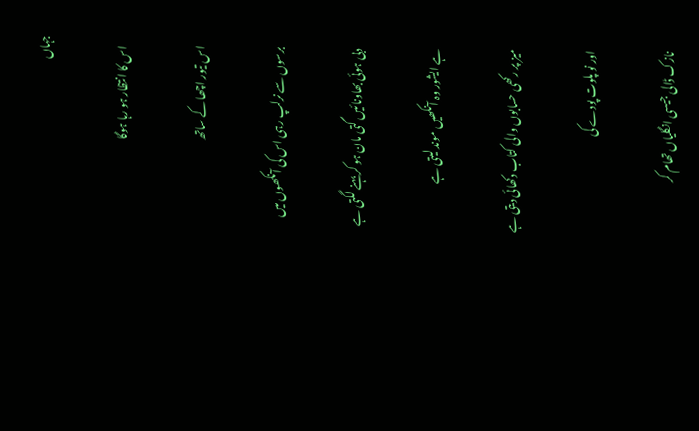جہاں

    اس کا انتظار ہو رہا ہوگا

    اس تیور اچھا کے ساتھ

    برسوں سے نرلپ رہی اس کی آنکھوں میں

    دبی ہوئی بھاونائیں گتی مان ہو کر بہنے لگتی ہے

    ہے ایشور وہ آنکھیں موند لیتی ہے

    میز پر رکھی حسابوں والی کتاب دکھائی دیتی ہے

    اور نو پلوت پودے کی

    نازک ڈالی جیسی انگلیاں تھام کر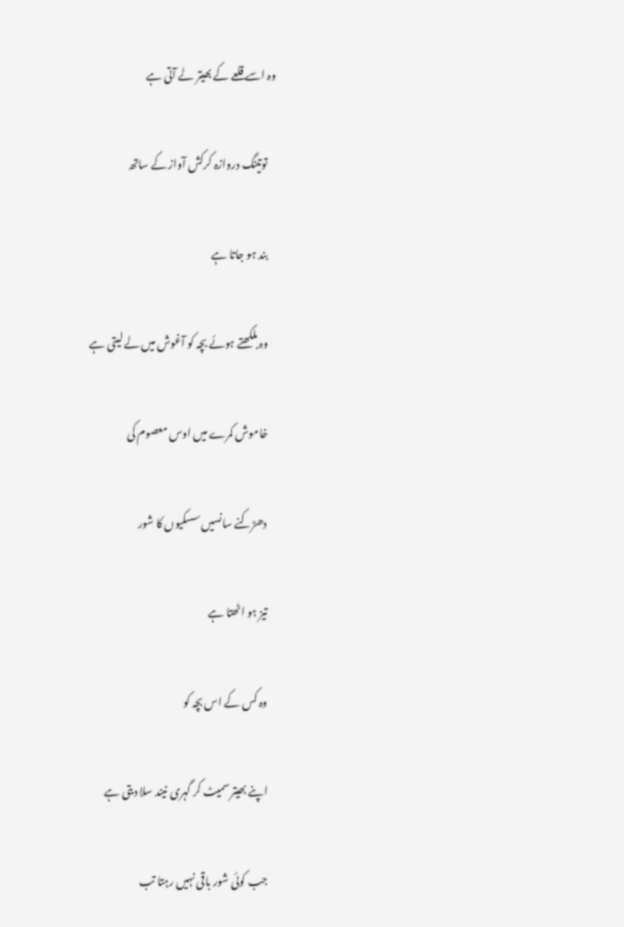وہ اسے قلعے کے بھیتر لے آتی ہے

    توتینگ دروازہ کرکش آواز کے ساتھ

    بند ہو جاتا ہے

    وہ بلکھتے ہوئے بچہ کو آغوش میں لے لیتی ہے

    خاموش کمرے میں اوس معصوم کی

    دھڑکنے سانسیں سسکیوں کا شور

    تیز ہو اٹھتا ہے

    وہ کس کے اس بچہ کو

    اپنے بھیتر سمیٹ کر گہری نیند سلا دیتی ہے

    جب کوئی شور باقی نہیں رہتا تب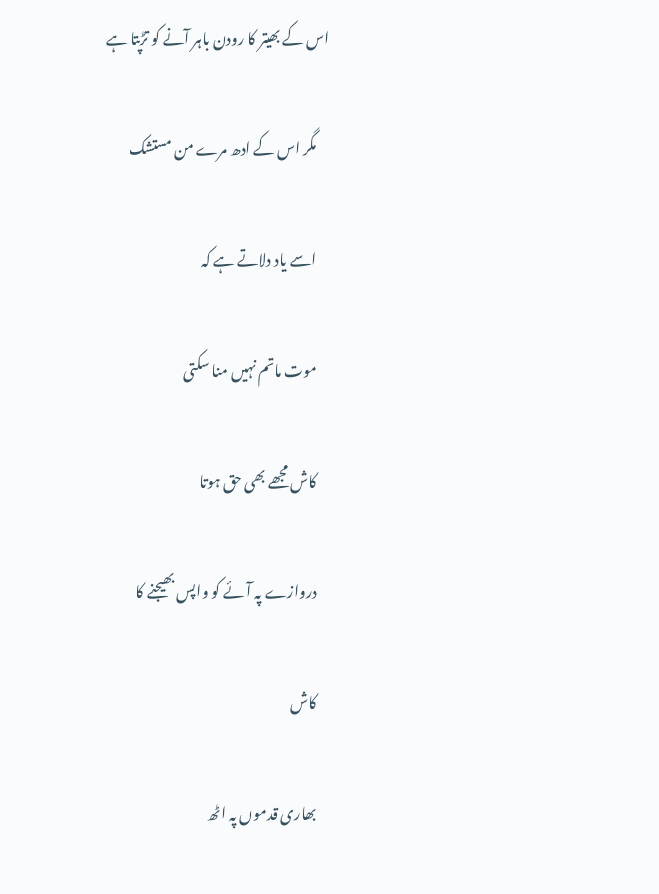اس کے بھیتر کا رودن باہر آنے کو تڑپتا ہے

    مگر اس کے ادھ مرے من مستشک

    اسے یاد دلاتے ہے کہ

    موت ماتم نہیں منا سکتی

    کاش مجھے بھی حق ہوتا

    دروازے پہ آئے کو واپس بھیجنے کا

    کاش

    بھاری قدموں پہ اٹھ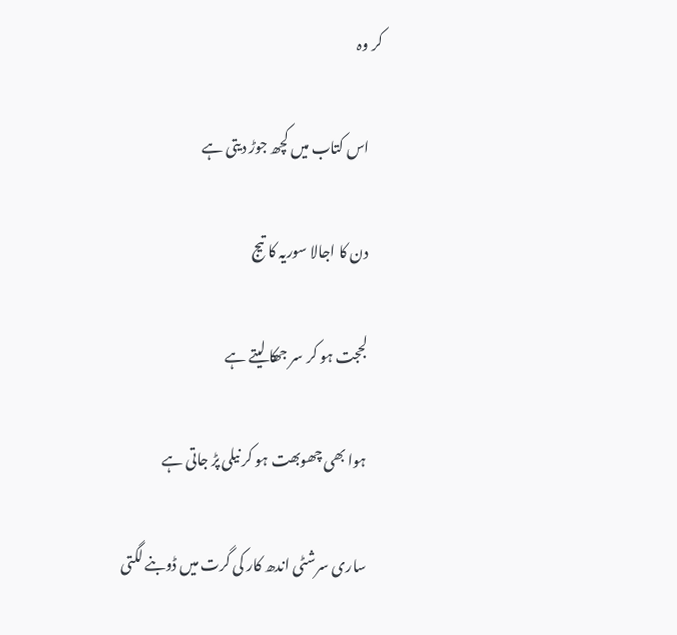کر وہ

    اس کتاب میں کچھ جوڑ دیتی ہے

    دن کا اجالا سوریہ کا تیج

    لججت ہو کر سر جھکا لیتے ہے

    ہوا بھی چھوبھت ہو کر نیلی پڑ جاتی ہے

    ساری سرشٹی اندھ کار کی گرت میں ڈوبنے لگتی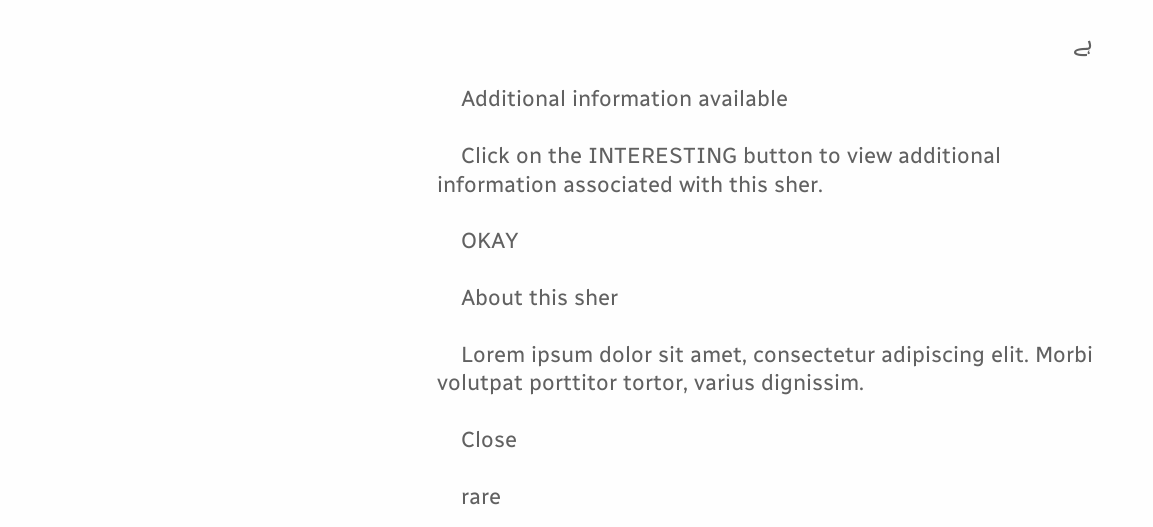ہے

    Additional information available

    Click on the INTERESTING button to view additional information associated with this sher.

    OKAY

    About this sher

    Lorem ipsum dolor sit amet, consectetur adipiscing elit. Morbi volutpat porttitor tortor, varius dignissim.

    Close

    rare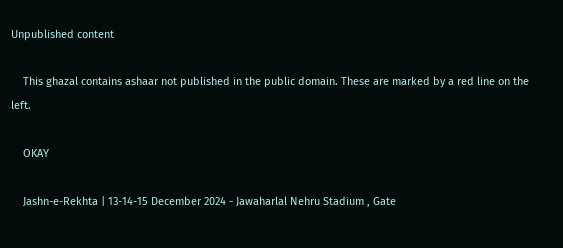Unpublished content

    This ghazal contains ashaar not published in the public domain. These are marked by a red line on the left.

    OKAY

    Jashn-e-Rekhta | 13-14-15 December 2024 - Jawaharlal Nehru Stadium , Gate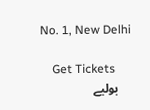No. 1, New Delhi

    Get Tickets
    بولیے